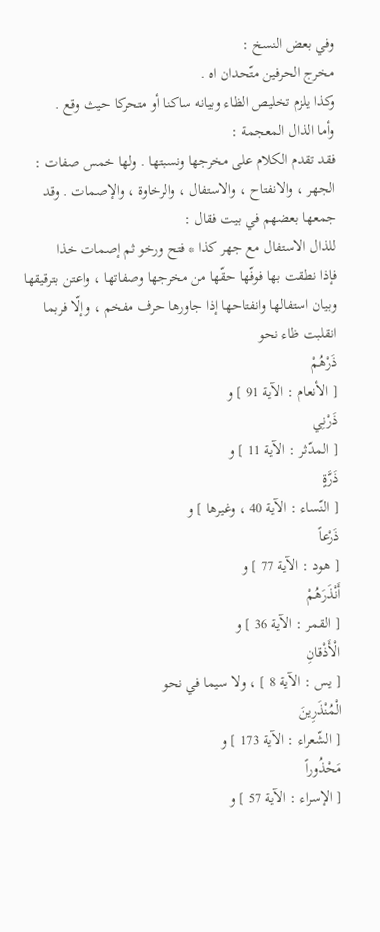وفي بعض النسخ :
مخرج الحرفين متّحدان اه .
وكذا يلزم تخليص الظاء وبيانه ساكنا أو متحركا حيث وقع .
وأما الذال المعجمة :
فقد تقدم الكلام على مخرجها ونسبتها . ولها خمس صفات :
الجهر ، والانفتاح ، والاستفال ، والرخاوة ، والإصمات . وقد جمعها بعضهم في بيت فقال :
للذال الاستفال مع جهر كذا * فتح ورخو ثم إصمات خذا
فإذا نطقت بها فوفّها حقّها من مخرجها وصفاتها ، واعتن بترقيقها وبيان استفالها وانفتاحها إذا جاورها حرف مفخم ، وإلّا فربما انقلبت ظاء نحو
ذَرْهُمْ
[ الأنعام : الآية 91 ] و
ذَرْنِي
[ المدّثر : الآية 11 ] و
ذَرَّةٍ
[ النّساء : الآية 40 ، وغيرها ] و
ذَرْعاً
[ هود : الآية 77 ] و
أَنْذَرَهُمْ
[ القمر : الآية 36 ] و
الْأَذْقانِ
[ يس : الآية 8 ] ، ولا سيما في نحو
الْمُنْذَرِينَ
[ الشّعراء : الآية 173 ] و
مَحْذُوراً
[ الإسراء : الآية 57 ] و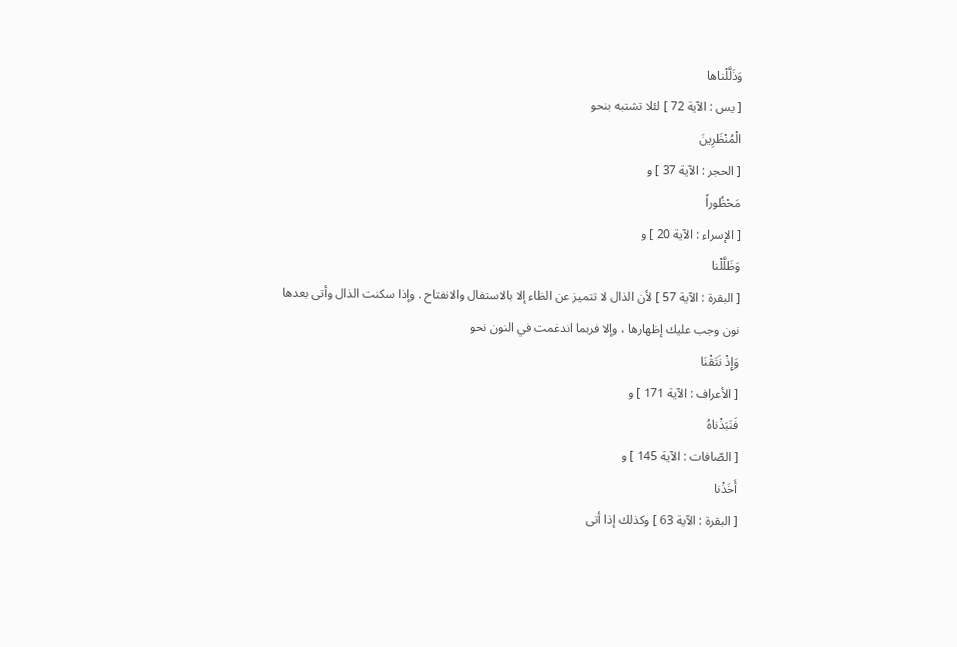وَذَلَّلْناها
[ يس : الآية 72 ] لئلا تشتبه بنحو
الْمُنْظَرِينَ
[ الحجر : الآية 37 ] و
مَحْظُوراً
[ الإسراء : الآية 20 ] و
وَظَلَّلْنا
[ البقرة : الآية 57 ] لأن الذال لا تتميز عن الظاء إلا بالاستفال والانفتاح . وإذا سكنت الذال وأتى بعدها نون وجب عليك إظهارها ، وإلا فربما اندغمت في النون نحو
وَإِذْ نَتَقْنَا
[ الأعراف : الآية 171 ] و
فَنَبَذْناهُ
[ الصّافات : الآية 145 ] و
أَخَذْنا
[ البقرة : الآية 63 ] وكذلك إذا أتى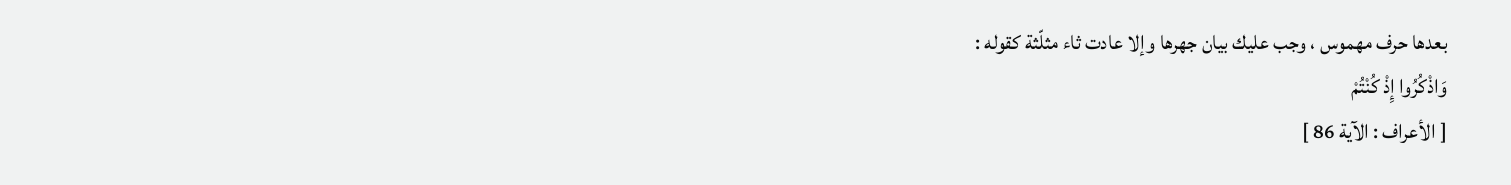بعدها حرف مهموس ، وجب عليك بيان جهرها وإلا عادت ثاء مثلّثة كقوله :
وَاذْكُرُوا إِذْ كُنْتُمْ
[ الأعراف : الآية 86 ]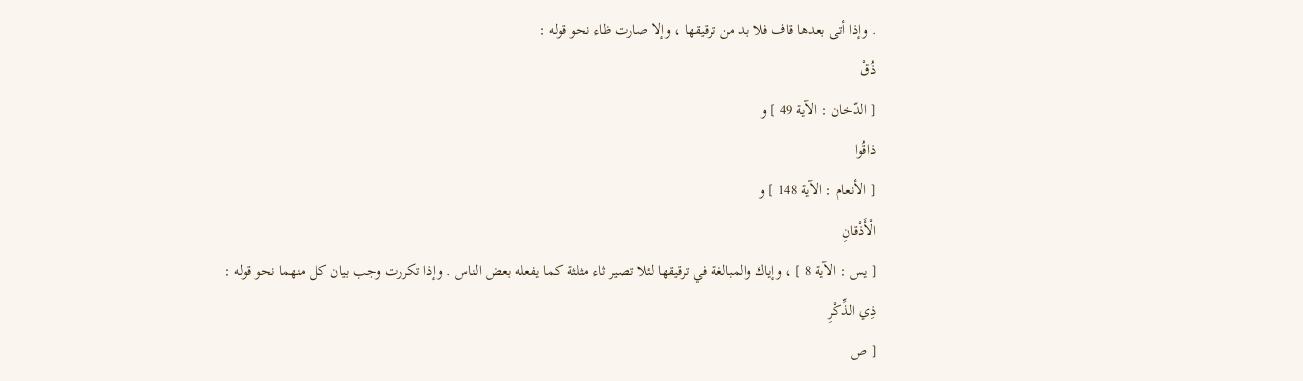. وإذا أتى بعدها قاف فلا بد من ترقيقها ، وإلا صارت ظاء نحو قوله :
ذُقْ
[ الدّخان : الآية 49 ] و
ذاقُوا
[ الأنعام : الآية 148 ] و
الْأَذْقانِ
[ يس : الآية 8 ] ، وإياك والمبالغة في ترقيقها لئلا تصير ثاء مثلثة كما يفعله بعض الناس . وإذا تكررت وجب بيان كل منهما نحو قوله :
ذِي الذِّكْرِ
[ ص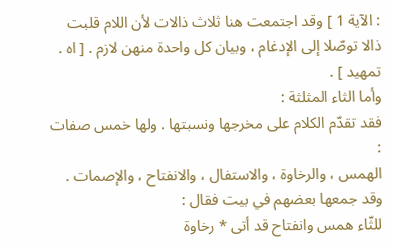: الآية 1 ] وقد اجتمعت هنا ثلاث ذالات لأن اللام قلبت ذالا توصّلا إلى الإدغام ، وبيان كل واحدة منهن لازم . [ اه . تمهيد ] .
وأما الثاء المثلثة :
فقد تقدّم الكلام على مخرجها ونسبتها . ولها خمس صفات :
الهمس ، والرخاوة ، والاستفال ، والانفتاح ، والإصمات . وقد جمعها بعضهم في بيت فقال :
للثّاء همس وانفتاح قد أتى * رخاوة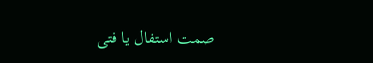صمت استفال يا فتى